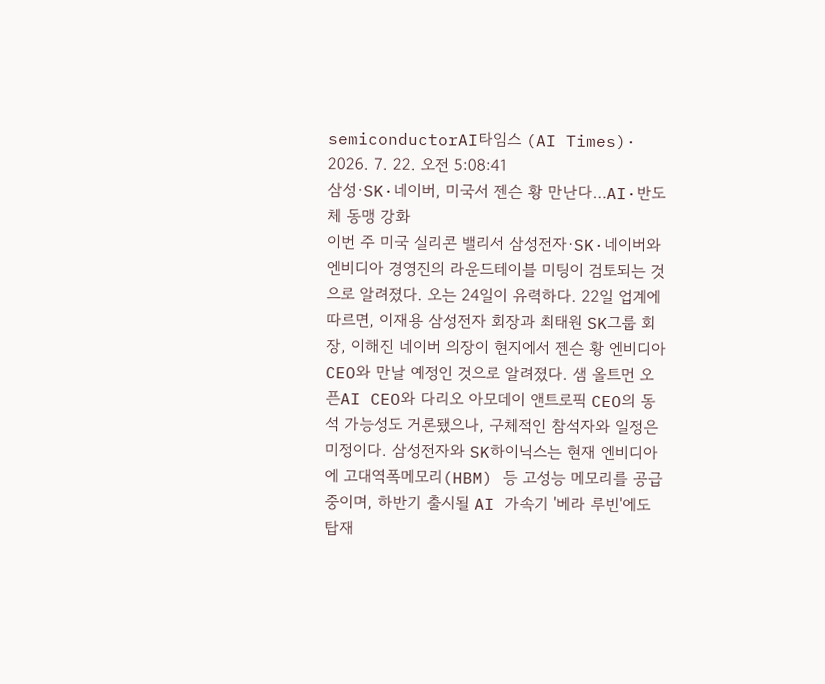semiconductorAI타임스 (AI Times)· 2026. 7. 22. 오전 5:08:41
삼성·SK·네이버, 미국서 젠슨 황 만난다…AI·반도체 동맹 강화
이번 주 미국 실리콘 밸리서 삼성전자·SK·네이버와 엔비디아 경영진의 라운드테이블 미팅이 검토되는 것으로 알려졌다. 오는 24일이 유력하다. 22일 업계에 따르면, 이재용 삼성전자 회장과 최태원 SK그룹 회장, 이해진 네이버 의장이 현지에서 젠슨 황 엔비디아 CEO와 만날 예정인 것으로 알려졌다. 샘 올트먼 오픈AI CEO와 다리오 아모데이 앤트로픽 CEO의 동석 가능성도 거론됐으나, 구체적인 참석자와 일정은 미정이다. 삼성전자와 SK하이닉스는 현재 엔비디아에 고대역폭메모리(HBM) 등 고성능 메모리를 공급 중이며, 하반기 출시될 AI 가속기 '베라 루빈'에도 탑재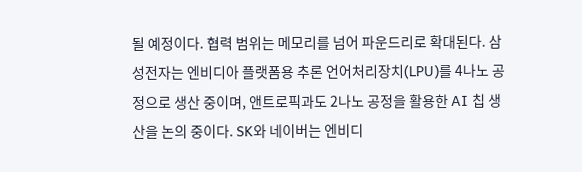될 예정이다. 협력 범위는 메모리를 넘어 파운드리로 확대된다. 삼성전자는 엔비디아 플랫폼용 추론 언어처리장치(LPU)를 4나노 공정으로 생산 중이며, 앤트로픽과도 2나노 공정을 활용한 AI 칩 생산을 논의 중이다. SK와 네이버는 엔비디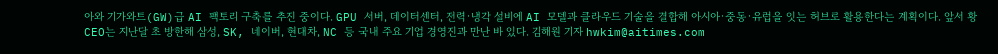아와 기가와트(GW)급 AI 팩토리 구축를 추진 중이다. GPU 서버, 데이터센터, 전력·냉각 설비에 AI 모델과 클라우드 기술을 결합해 아시아·중동·유럽을 잇는 허브로 활용한다는 계획이다. 앞서 황 CEO는 지난달 초 방한해 삼성, SK, 네이버, 현대차, NC 등 국내 주요 기업 경영진과 만난 바 있다. 김해원 기자 hwkim@aitimes.com